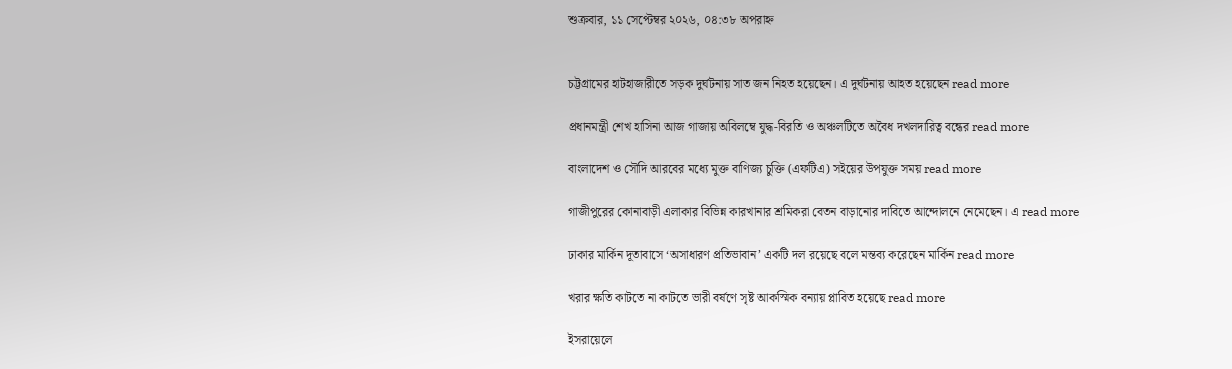শুক্রবার, ১১ সেপ্টেম্বর ২০২৬, ০৪:৩৮ অপরাহ্ন


চট্টগ্রামের হাটহাজারীতে সড়ক দুর্ঘটনায় সাত জন নিহত হয়েছেন। এ দুর্ঘটনায় আহত হয়েছেন read more

প্রধানমন্ত্রী শেখ হাসিনা আজ গাজায় অবিলম্বে যুদ্ধ-বিরতি ও অঞ্চলটিতে অবৈধ দখলদারিত্ব বন্ধের read more

বাংলাদেশ ও সৌদি আরবের মধ্যে মুক্ত বাণিজ্য চুক্তি (এফটিএ) সইয়ের উপযুক্ত সময় read more

গাজীপুরের কোনাবাড়ী এলাকার বিভিন্ন কারখানার শ্রমিকরা বেতন বাড়ানোর দাবিতে আন্দোলনে নেমেছেন। এ read more

ঢাকার মার্কিন দূতাবাসে ‘অসাধারণ প্রতিভাবান’ একটি দল রয়েছে বলে মন্তব্য করেছেন মার্কিন read more

খরার ক্ষতি কাটতে না কাটতে ভারী বর্ষণে সৃষ্ট আকস্মিক বন্যায় প্লাবিত হয়েছে read more

ইসরায়েলে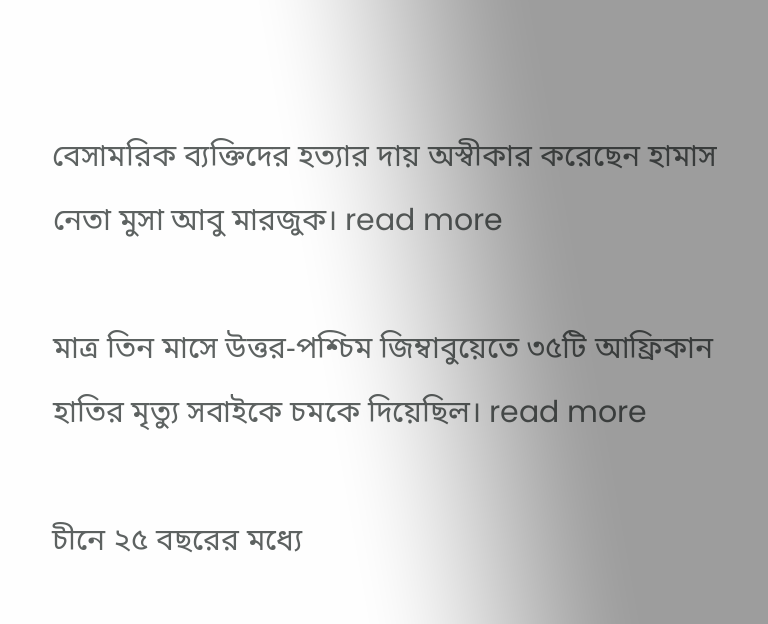বেসামরিক ব্যক্তিদের হত্যার দায় অস্বীকার করেছেন হামাস নেতা মুসা আবু মারজুক। read more

মাত্র তিন মাসে উত্তর-পশ্চিম জিম্বাবুয়েতে ৩৫টি আফ্রিকান হাতির মৃত্যু সবাইকে চমকে দিয়েছিল। read more

চীনে ২৫ বছরের মধ্যে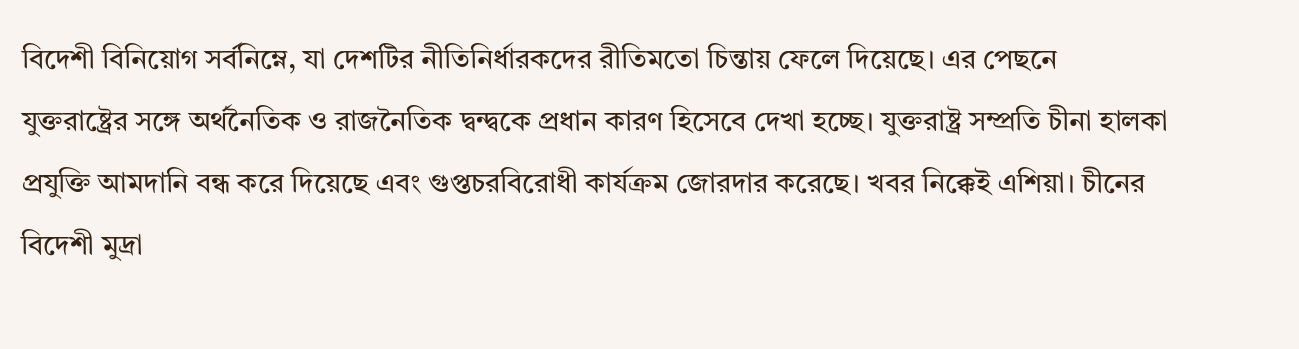বিদেশী বিনিয়োগ সর্বনিম্নে, যা দেশটির নীতিনির্ধারকদের রীতিমতো চিন্তায় ফেলে দিয়েছে। এর পেছনে যুক্তরাষ্ট্রের সঙ্গে অর্থনৈতিক ও রাজনৈতিক দ্বন্দ্বকে প্রধান কারণ হিসেবে দেখা হচ্ছে। যুক্তরাষ্ট্র সম্প্রতি চীনা হালকা প্রযুক্তি আমদানি বন্ধ করে দিয়েছে এবং গুপ্তচরবিরোধী কার্যক্রম জোরদার করেছে। খবর নিক্কেই এশিয়া। চীনের বিদেশী মুদ্রা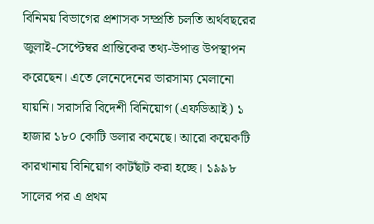বিনিময় বিভাগের প্রশাসক সম্প্রতি চলতি অর্থবছরের জুলাই-সেপ্টেম্বর প্রান্তিকের তথ্য-উপাত্ত উপস্থাপন করেছেন। এতে লেনেদেনের ভারসাম্য মেলানো যায়নি। সরাসরি বিদেশী বিনিয়োগ (এফডিআই) ১ হাজার ১৮০ কোটি ডলার কমেছে। আরো কয়েকটি কারখানায় বিনিয়োগ কাটছাঁট করা হচ্ছে। ১৯৯৮ সালের পর এ প্রথম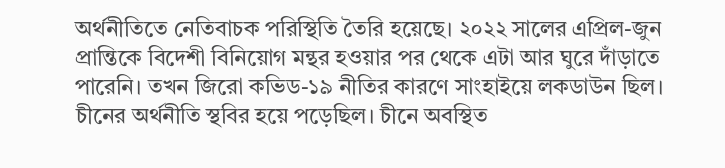অর্থনীতিতে নেতিবাচক পরিস্থিতি তৈরি হয়েছে। ২০২২ সালের এপ্রিল-জুন প্রান্তিকে বিদেশী বিনিয়োগ মন্থর হওয়ার পর থেকে এটা আর ঘুরে দাঁড়াতে পারেনি। তখন জিরো কভিড-১৯ নীতির কারণে সাংহাইয়ে লকডাউন ছিল। চীনের অর্থনীতি স্থবির হয়ে পড়েছিল। চীনে অবস্থিত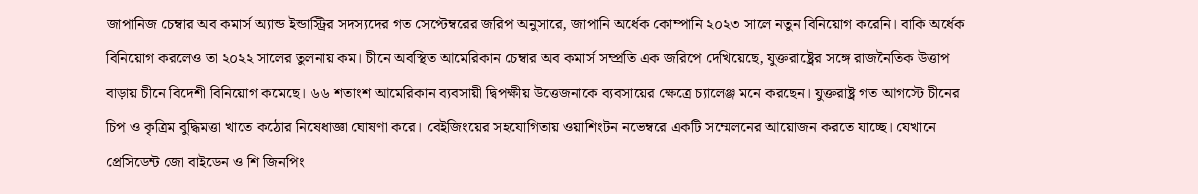জাপানিজ চেম্বার অব কমার্স অ্যান্ড ইন্ডাস্ট্রির সদস্যদের গত সেপ্টেম্বরের জরিপ অনুসারে, জাপানি অর্ধেক কোম্পানি ২০২৩ সালে নতুন বিনিয়োগ করেনি। বাকি অর্ধেক বিনিয়োগ করলেও তা ২০২২ সালের তুলনায় কম। চীনে অবস্থিত আমেরিকান চেম্বার অব কমার্স সম্প্রতি এক জরিপে দেখিয়েছে, যুক্তরাষ্ট্রের সঙ্গে রাজনৈতিক উত্তাপ বাড়ায় চীনে বিদেশী বিনিয়োগ কমেছে। ৬৬ শতাংশ আমেরিকান ব্যবসায়ী দ্বিপক্ষীয় উত্তেজনাকে ব্যবসায়ের ক্ষেত্রে চ্যালেঞ্জ মনে করছেন। যুক্তরাষ্ট্র গত আগস্টে চীনের চিপ ও কৃত্রিম বুদ্ধিমত্তা খাতে কঠোর নিষেধাজ্ঞা ঘোষণা করে। বেইজিংয়ের সহযোগিতায় ওয়াশিংটন নভেম্বরে একটি সম্মেলনের আয়োজন করতে যাচ্ছে। যেখানে প্রেসিডেন্ট জো বাইডেন ও শি জিনপিং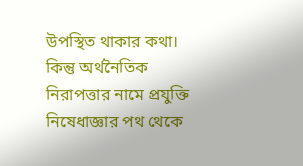উপস্থিত থাকার কথা। কিন্তু অর্থনৈতিক নিরাপত্তার নামে প্রযুক্তি নিষেধাজ্ঞার পথ থেকে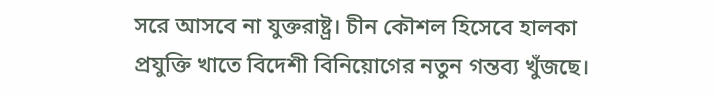সরে আসবে না যুক্তরাষ্ট্র। চীন কৌশল হিসেবে হালকা প্রযুক্তি খাতে বিদেশী বিনিয়োগের নতুন গন্তব্য খুঁজছে।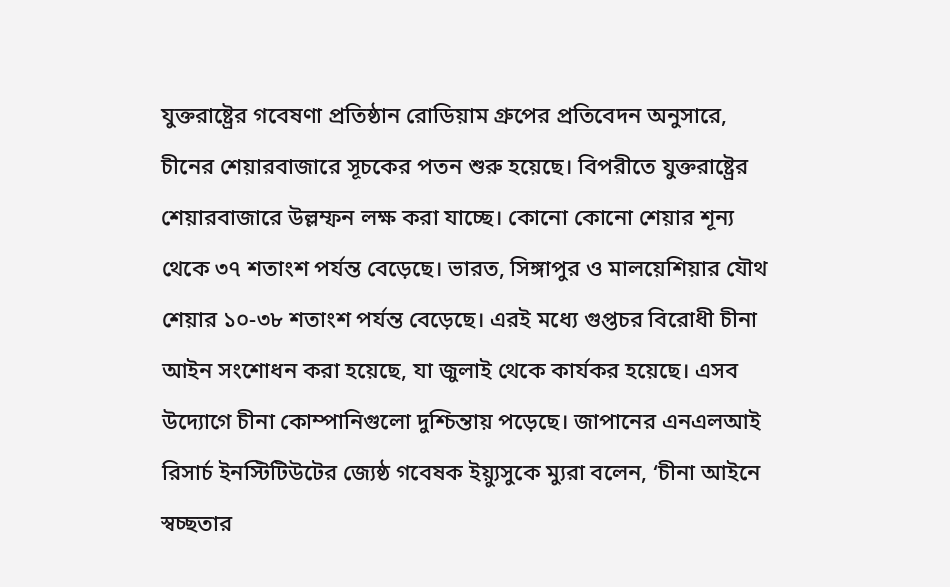যুক্তরাষ্ট্রের গবেষণা প্রতিষ্ঠান রোডিয়াম গ্রুপের প্রতিবেদন অনুসারে, চীনের শেয়ারবাজারে সূচকের পতন শুরু হয়েছে। বিপরীতে যুক্তরাষ্ট্রের শেয়ারবাজারে উল্লম্ফন লক্ষ করা যাচ্ছে। কোনো কোনো শেয়ার শূন্য থেকে ৩৭ শতাংশ পর্যন্ত বেড়েছে। ভারত, সিঙ্গাপুর ও মালয়েশিয়ার যৌথ শেয়ার ১০-৩৮ শতাংশ পর্যন্ত বেড়েছে। এরই মধ্যে গুপ্তচর বিরোধী চীনা আইন সংশোধন করা হয়েছে, যা জুলাই থেকে কার্যকর হয়েছে। এসব উদ্যোগে চীনা কোম্পানিগুলো দুশ্চিন্তায় পড়েছে। জাপানের এনএলআই রিসার্চ ইনস্টিটিউটের জ্যেষ্ঠ গবেষক ইয়্যুসুকে ম্যুরা বলেন, ‘চীনা আইনে স্বচ্ছতার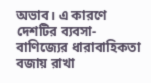অভাব। এ কারণে দেশটির ব্যবসা-বাণিজ্যের ধারাবাহিকতা বজায় রাখা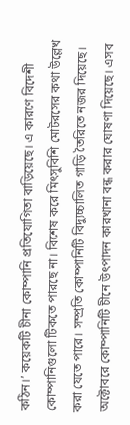কঠিন।’ কয়েকটি চীনা কোম্পানি প্রতিযোগিতা বাড়িয়েছে। এ কারণে বিদেশী কোম্পানিগুলো টিকতে পারছে না। বিশেষ করে মিৎসুবিশি মোটরসের কথা উল্লেখ করা যেতে পারে। সম্প্রতি কোম্পানিটি বিদ্যুচ্চালিত গাড়ি তৈরিতে নজর দিয়েছে। অক্টোবরে কোম্পানিটি চীনে উৎপাদন কারখানা বন্ধ করার ঘোষণা দিয়েছে। এসব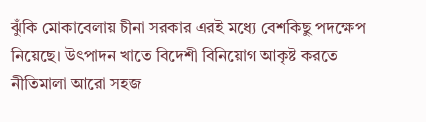ঝুঁকি মোকাবেলায় চীনা সরকার এরই মধ্যে বেশকিছু পদক্ষেপ নিয়েছে। উৎপাদন খাতে বিদেশী বিনিয়োগ আকৃষ্ট করতে নীতিমালা আরো সহজ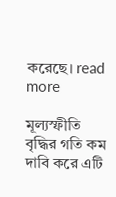করেছে। read more

মূল্যস্ফীতি বৃদ্ধির গতি কম দাবি করে এটি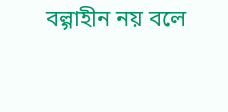বল্গাহীন নয় বলে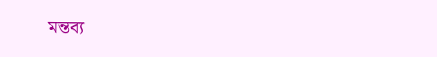মন্তব্য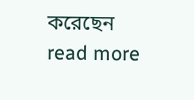করেছেন read more